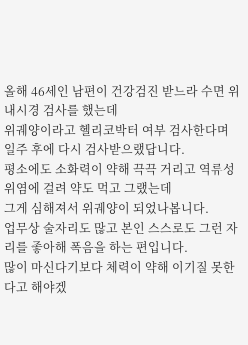올해 46세인 남편이 건강검진 받느라 수면 위내시경 검사를 했는데
위궤양이라고 헬리코박터 여부 검사한다며 일주 후에 다시 검사받으랬답니다.
평소에도 소화력이 약해 끅끅 거리고 역류성 위염에 걸려 약도 먹고 그랬는데
그게 심해져서 위궤양이 되었나봅니다.
업무상 술자리도 많고 본인 스스로도 그런 자리를 좋아해 폭음을 하는 편입니다.
많이 마신다기보다 체력이 약해 이기질 못한다고 해야겠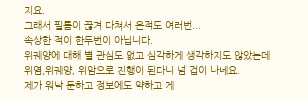지요.
그래서 필름이 끊겨 다쳐서 온적도 여러번...
속상한 적이 한두번이 아닙니다.
위궤양에 대해 별 관심도 없고 심각하게 생각하지도 않았는데
위염,위궤양, 위암으로 진행이 된다니 넘 겁이 나네요.
제가 워낙 둔하고 정보에도 약하고 게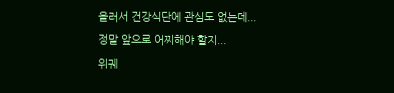을러서 건강식단에 관심도 없는데...
정말 앞으로 어찌해야 할지...
위궤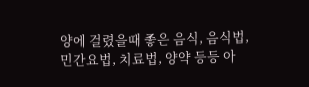양에 걸렸을때 좋은 음식, 음식법, 민간요법, 치료법, 양약 등등 아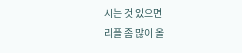시는 것 있으면
리플 좀 많이 올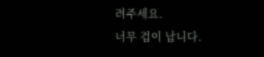려주세요.
너무 겁이 납니다.